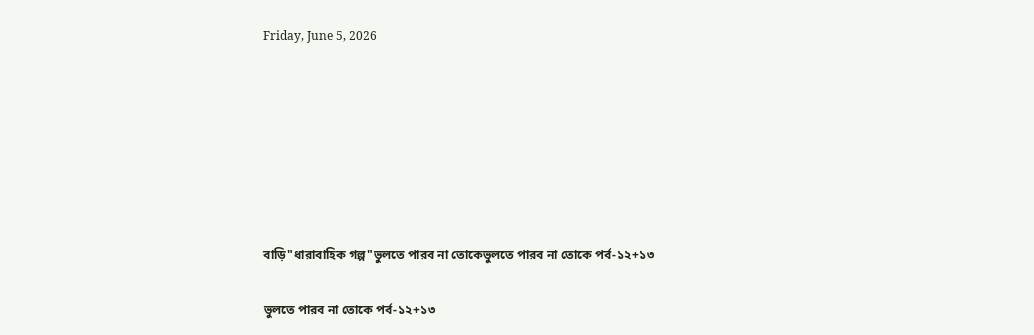Friday, June 5, 2026







বাড়ি"ধারাবাহিক গল্প"ভুলতে পারব না তোকেভুলতে পারব না তোকে পর্ব-১২+১৩

ভুলতে পারব না তোকে পর্ব-১২+১৩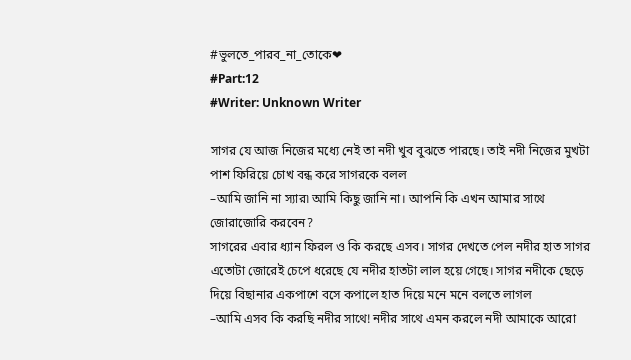#ভুলতে_পারব_না_তোকে❤
#Part:12
#Writer: Unknown Writer

সাগর যে আজ নিজের মধ্যে নেই তা নদী খুব বুঝতে পারছে। তাই নদী নিজের মুখটা পাশ ফিরিয়ে চোখ বন্ধ করে সাগরকে বলল
–আমি জানি না স্যার৷ আমি কিছু জানি না। আপনি কি এখন আমার সাথে জোরাজোরি করবেন?
সাগরের এবার ধ্যান ফিরল ও কি করছে এসব। সাগর দেখতে পেল নদীর হাত সাগর এতোটা জোরেই চেপে ধরেছে যে নদীর হাতটা লাল হয়ে গেছে। সাগর নদীকে ছেড়ে দিয়ে বিছানার একপাশে বসে কপালে হাত দিয়ে মনে মনে বলতে লাগল
–আমি এসব কি করছি নদীর সাথে! নদীর সাথে এমন করলে নদী আমাকে আরো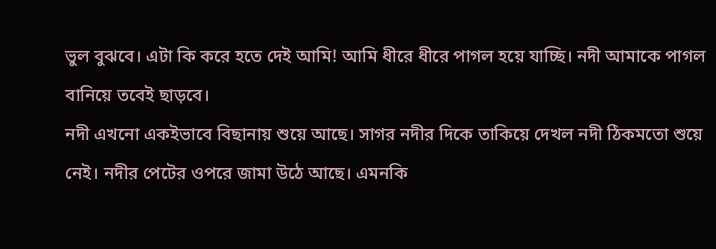ভুল বুঝবে। এটা কি করে হতে দেই আমি! আমি ধীরে ধীরে পাগল হয়ে যাচ্ছি। নদী আমাকে পাগল বানিয়ে তবেই ছাড়বে।
নদী এখনো একইভাবে বিছানায় শুয়ে আছে। সাগর নদীর দিকে তাকিয়ে দেখল নদী ঠিকমতো শুয়ে নেই। নদীর পেটের ওপরে জামা উঠে আছে। এমনকি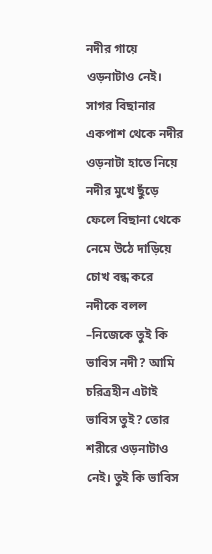নদীর গায়ে ওড়নাটাও নেই। সাগর বিছানার একপাশ থেকে নদীর ওড়নাটা হাতে নিয়ে নদীর মুখে ছুঁড়ে ফেলে বিছানা থেকে নেমে উঠে দাড়িয়ে চোখ বন্ধ করে নদীকে বলল
–নিজেকে তুই কি ভাবিস নদী? আমি চরিত্রহীন এটাই ভাবিস তুই? তোর শরীরে ওড়নাটাও নেই। তুই কি ভাবিস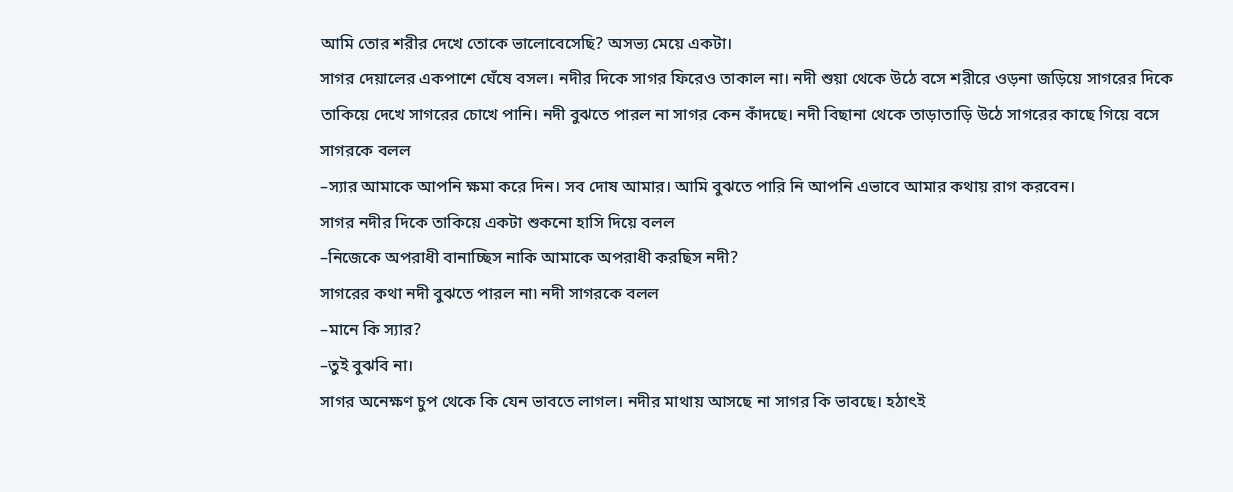আমি তোর শরীর দেখে তোকে ভালোবেসেছি? অসভ্য মেয়ে একটা।
সাগর দেয়ালের একপাশে ঘেঁষে বসল। নদীর দিকে সাগর ফিরেও তাকাল না। নদী শুয়া থেকে উঠে বসে শরীরে ওড়না জড়িয়ে সাগরের দিকে তাকিয়ে দেখে সাগরের চোখে পানি। নদী বুঝতে পারল না সাগর কেন কাঁদছে। নদী বিছানা থেকে তাড়াতাড়ি উঠে সাগরের কাছে গিয়ে বসে সাগরকে বলল
–স্যার আমাকে আপনি ক্ষমা করে দিন। সব দোষ আমার। আমি বুঝতে পারি নি আপনি এভাবে আমার কথায় রাগ করবেন।
সাগর নদীর দিকে তাকিয়ে একটা শুকনো হাসি দিয়ে বলল
–নিজেকে অপরাধী বানাচ্ছিস নাকি আমাকে অপরাধী করছিস নদী?
সাগরের কথা নদী বুঝতে পারল না৷ নদী সাগরকে বলল
–মানে কি স্যার?
–তুই বুঝবি না।
সাগর অনেক্ষণ চুপ থেকে কি যেন ভাবতে লাগল। নদীর মাথায় আসছে না সাগর কি ভাবছে। হঠাৎই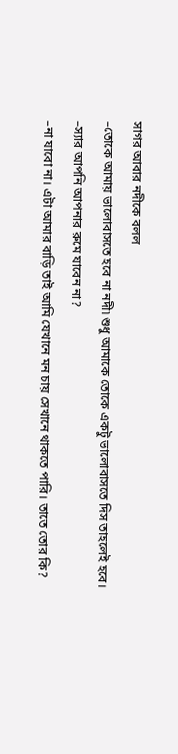সাগর আবার নদীকে বলল
–তোকে আমায় ভালোবাসতে হবে না নদী৷ শুধু আমাকে তোকে একটু ভালোবাসতে দিস তাহলেই হবে।
–স্যার আপনি আপনার রুমে যাবেন না?
–না যাবো না। এটা আমার বাড়ি তাই আমি যেখানে মন চায় সেখানে থাকতে পারি। তাতে তোর কি?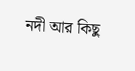নদী আর কিছু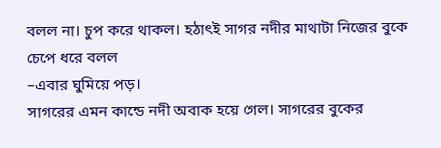বলল না। চুপ করে থাকল। হঠাৎই সাগর নদীর মাথাটা নিজের বুকে চেপে ধরে বলল
–এবার ঘুমিয়ে পড়।
সাগরের এমন কান্ডে নদী অবাক হয়ে গেল। সাগরের বুকের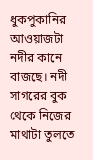ধুকপুকানির আওয়াজটা নদীর কানে বাজছে। নদী সাগরের বুক থেকে নিজের মাথাটা তুলতে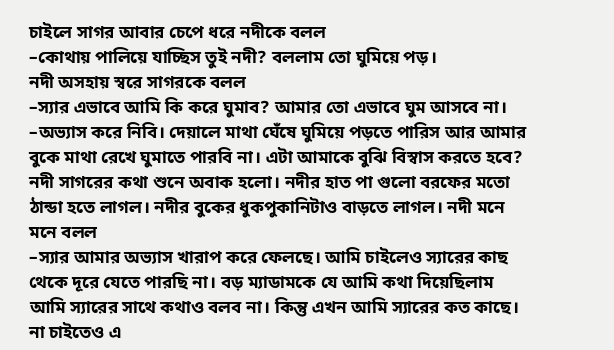চাইলে সাগর আবার চেপে ধরে নদীকে বলল
–কোথায় পালিয়ে যাচ্ছিস তুই নদী? বললাম তো ঘুমিয়ে পড়।
নদী অসহায় স্বরে সাগরকে বলল
–স্যার এভাবে আমি কি করে ঘুমাব? আমার তো এভাবে ঘুম আসবে না।
–অভ্যাস করে নিবি। দেয়ালে মাথা ঘেঁষে ঘুমিয়ে পড়তে পারিস আর আমার বুকে মাথা রেখে ঘুমাতে পারবি না। এটা আমাকে বুঝি বিস্বাস করতে হবে?
নদী সাগরের কথা শুনে অবাক হলো। নদীর হাত পা গুলো বরফের মতো ঠান্ডা হতে লাগল। নদীর বুকের ধুকপুকানিটাও বাড়তে লাগল। নদী মনে মনে বলল
–স্যার আমার অভ্যাস খারাপ করে ফেলছে। আমি চাইলেও স্যারের কাছ থেকে দূরে যেতে পারছি না। বড় ম্যাডামকে যে আমি কথা দিয়েছিলাম আমি স্যারের সাথে কথাও বলব না। কিন্তু এখন আমি স্যারের কত কাছে। না চাইতেও এ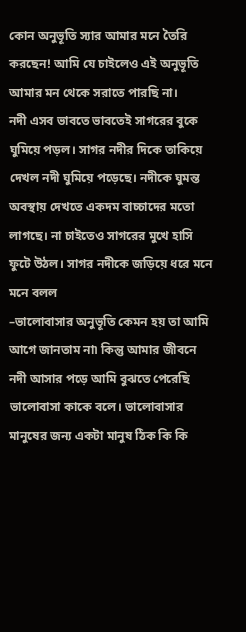কোন অনুভূতি স্যার আমার মনে তৈরি করছেন! আমি যে চাইলেও এই অনুভূতি আমার মন থেকে সরাতে পারছি না।
নদী এসব ভাবতে ভাবতেই সাগরের বুকে ঘুমিয়ে পড়ল। সাগর নদীর দিকে তাকিয়ে দেখল নদী ঘুমিয়ে পড়েছে। নদীকে ঘুমন্ত অবস্থায় দেখতে একদম বাচ্চাদের মতো লাগছে। না চাইতেও সাগরের মুখে হাসি ফুটে উঠল। সাগর নদীকে জড়িয়ে ধরে মনে মনে বলল
–ভালোবাসার অনুভূতি কেমন হয় তা আমি আগে জানতাম না৷ কিন্তু আমার জীবনে নদী আসার পড়ে আমি বুঝতে পেরেছি ভালোবাসা কাকে বলে। ভালোবাসার মানুষের জন্য একটা মানুষ ঠিক কি কি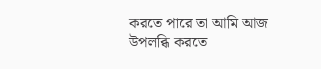করতে পারে তা আমি আজ উপলব্ধি করতে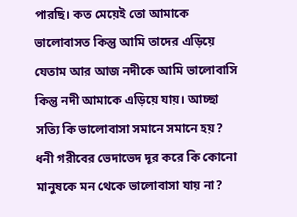পারছি। কত মেয়েই তো আমাকে ভালোবাসত কিন্তু আমি তাদের এড়িয়ে যেতাম আর আজ নদীকে আমি ভালোবাসি কিন্তু নদী আমাকে এড়িয়ে যায়। আচ্ছা সত্যি কি ভালোবাসা সমানে সমানে হয়? ধনী গরীবের ভেদাভেদ দূর করে কি কোনো মানুষকে মন থেকে ভালোবাসা যায় না?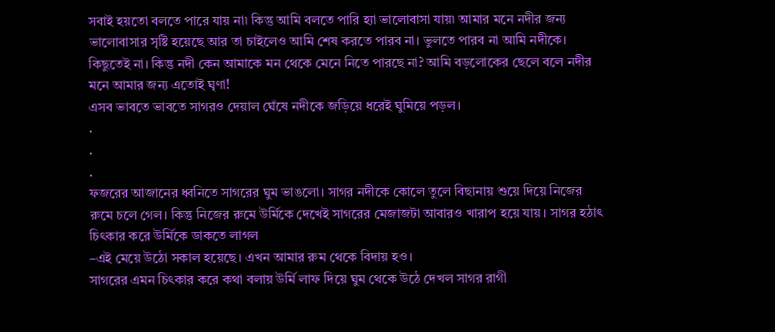সবাই হয়তো বলতে পারে যায় না৷ কিন্তু আমি বলতে পারি হ্যা ভালোবাসা যায়৷ আমার মনে নদীর জন্য ভালোবাসার সৃষ্টি হয়েছে আর তা চাইলেও আমি শেষ করতে পারব না। ভুলতে পারব না আমি নদীকে। কিছুতেই না। কিন্তু নদী কেন আমাকে মন থেকে মেনে নিতে পারছে না? আমি বড়লোকের ছেলে বলে নদীর মনে আমার জন্য এতোই ঘৃণা!
এসব ভাবতে ভাবতে সাগরও দেয়াল ঘেঁষে নদীকে জড়িয়ে ধরেই ঘুমিয়ে পড়ল।
.
.
.
ফজরের আজানের ধ্বনিতে সাগরের ঘুম ভাঙলো। সাগর নদীকে কোলে তুলে বিছানায় শুয়ে দিয়ে নিজের রুমে চলে গেল। কিন্তু নিজের রুমে উর্মিকে দেখেই সাগরের মেজাজটা আবারও খারাপ হয়ে যায়। সাগর হঠাৎ চিৎকার করে উর্মিকে ডাকতে লাগল
–এই মেয়ে উঠো সকাল হয়েছে। এখন আমার রুম থেকে বিদায় হও।
সাগরের এমন চিৎকার করে কথা বলায় উর্মি লাফ দিয়ে ঘুম থেকে উঠে দেখল সাগর রাগী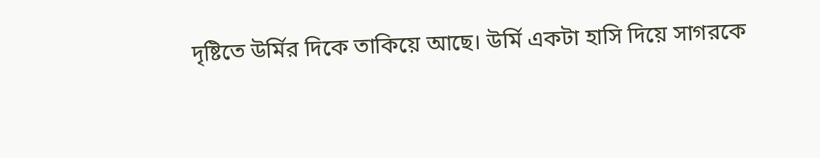দৃষ্টিতে উর্মির দিকে তাকিয়ে আছে। উর্মি একটা হাসি দিয়ে সাগরকে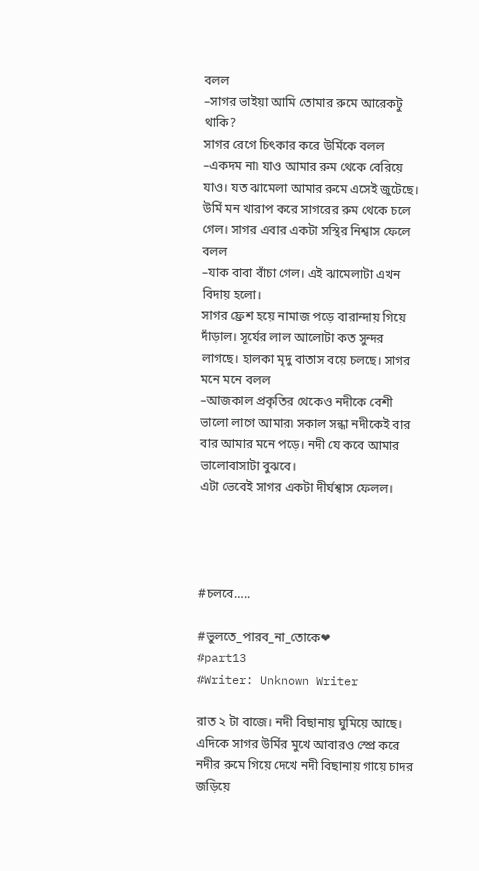বলল
–সাগর ভাইয়া আমি তোমার রুমে আরেকটু থাকি?
সাগর রেগে চিৎকার করে উর্মিকে বলল
–একদম না৷ যাও আমার রুম থেকে বেরিয়ে যাও। যত ঝামেলা আমার রুমে এসেই জুটেছে।
উর্মি মন খারাপ করে সাগরের রুম থেকে চলে গেল। সাগর এবার একটা সস্থির নিশ্বাস ফেলে বলল
–যাক বাবা বাঁচা গেল। এই ঝামেলাটা এখন বিদায় হলো।
সাগর ফ্রেশ হয়ে নামাজ পড়ে বারান্দায় গিয়ে দাঁড়াল। সূর্যের লাল আলোটা কত সুন্দর লাগছে। হালকা মৃদু বাতাস বয়ে চলছে। সাগর মনে মনে বলল
–আজকাল প্রকৃতির থেকেও নদীকে বেশী ভালো লাগে আমার৷ সকাল সন্ধা নদীকেই বার বার আমার মনে পড়ে। নদী যে কবে আমার ভালোবাসাটা বুঝবে।
এটা ভেবেই সাগর একটা দীর্ঘশ্বাস ফেলল।




#চলবে…..

#ভুলতে_পারব_না_তোকে❤
#part13
#Writer: Unknown Writer

রাত ২ টা বাজে। নদী বিছানায় ঘুমিয়ে আছে। এদিকে সাগর উর্মির মুখে আবারও স্প্রে করে নদীর রুমে গিয়ে দেখে নদী বিছানায় গায়ে চাদর জড়িয়ে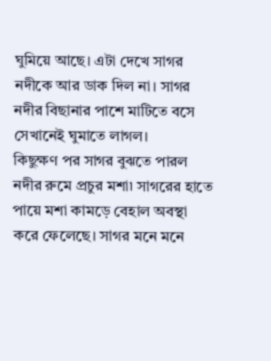ঘুমিয়ে আছে। এটা দেখে সাগর নদীকে আর ডাক দিল না। সাগর নদীর বিছানার পাশে মাটিতে বসে সেখানেই ঘুমাতে লাগল।
কিছুক্ষণ পর সাগর বুঝতে পারল নদীর রুমে প্রচুর মশা৷ সাগরের হাতে পায়ে মশা কামড়ে বেহাল অবস্থা করে ফেলেছে। সাগর মনে মনে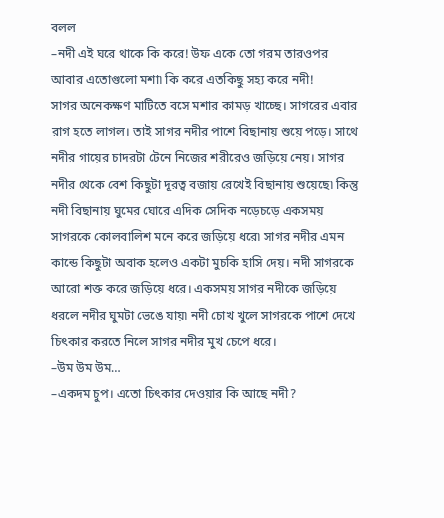বলল
–নদী এই ঘরে থাকে কি করে! উফ একে তো গরম তারওপর আবার এতোগুলো মশা৷ কি করে এতকিছু সহ্য করে নদী!
সাগর অনেকক্ষণ মাটিতে বসে মশার কামড় খাচ্ছে। সাগরের এবার রাগ হতে লাগল। তাই সাগর নদীর পাশে বিছানায় শুয়ে পড়ে। সাথে নদীর গায়ের চাদরটা টেনে নিজের শরীরেও জড়িয়ে নেয়। সাগর নদীর থেকে বেশ কিছুটা দূরত্ব বজায় রেখেই বিছানায় শুয়েছে৷ কিন্তু নদী বিছানায় ঘুমের ঘোরে এদিক সেদিক নড়েচড়ে একসময় সাগরকে কোলবালিশ মনে করে জড়িয়ে ধরে৷ সাগর নদীর এমন কান্ডে কিছুটা অবাক হলেও একটা মুচকি হাসি দেয়। নদী সাগরকে আরো শক্ত করে জড়িয়ে ধরে। একসময় সাগর নদীকে জড়িয়ে ধরলে নদীর ঘুমটা ভেঙে যায়৷ নদী চোখ খুলে সাগরকে পাশে দেখে চিৎকার করতে নিলে সাগর নদীর মুখ চেপে ধরে।
–উম উম উম…
–একদম চুপ। এতো চিৎকার দেওয়ার কি আছে নদী?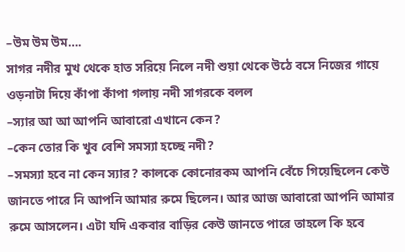–উম উম উম….
সাগর নদীর মুখ থেকে হাত সরিয়ে নিলে নদী শুয়া থেকে উঠে বসে নিজের গায়ে ওড়নাটা দিয়ে কাঁপা কাঁপা গলায় নদী সাগরকে বলল
–স্যার আ আ আপনি আবারো এখানে কেন?
–কেন তোর কি খুব বেশি সমস্যা হচ্ছে নদী?
–সমস্যা হবে না কেন স্যার? কালকে কোনোরকম আপনি বেঁচে গিয়েছিলেন কেউ জানতে পারে নি আপনি আমার রুমে ছিলেন। আর আজ আবারো আপনি আমার রুমে আসলেন। এটা যদি একবার বাড়ির কেউ জানতে পারে তাহলে কি হবে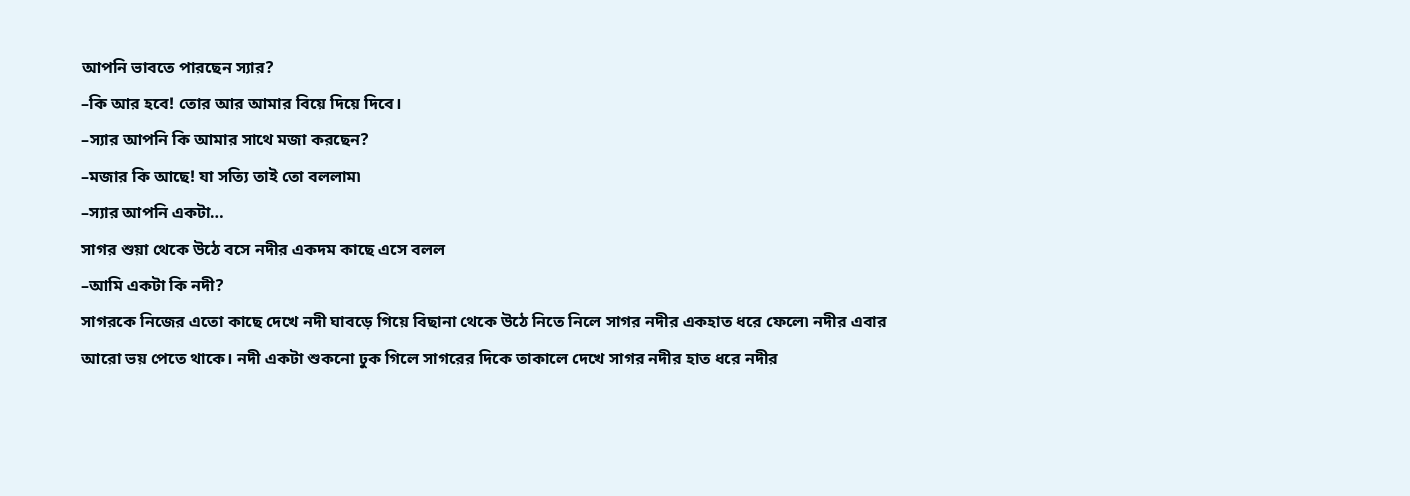আপনি ভাবতে পারছেন স্যার?
–কি আর হবে! তোর আর আমার বিয়ে দিয়ে দিবে।
–স্যার আপনি কি আমার সাথে মজা করছেন?
–মজার কি আছে! যা সত্যি তাই তো বললাম৷
–স্যার আপনি একটা…
সাগর শুয়া থেকে উঠে বসে নদীর একদম কাছে এসে বলল
–আমি একটা কি নদী?
সাগরকে নিজের এতো কাছে দেখে নদী ঘাবড়ে গিয়ে বিছানা থেকে উঠে নিতে নিলে সাগর নদীর একহাত ধরে ফেলে৷ নদীর এবার আরো ভয় পেতে থাকে। নদী একটা শুকনো ঢুক গিলে সাগরের দিকে তাকালে দেখে সাগর নদীর হাত ধরে নদীর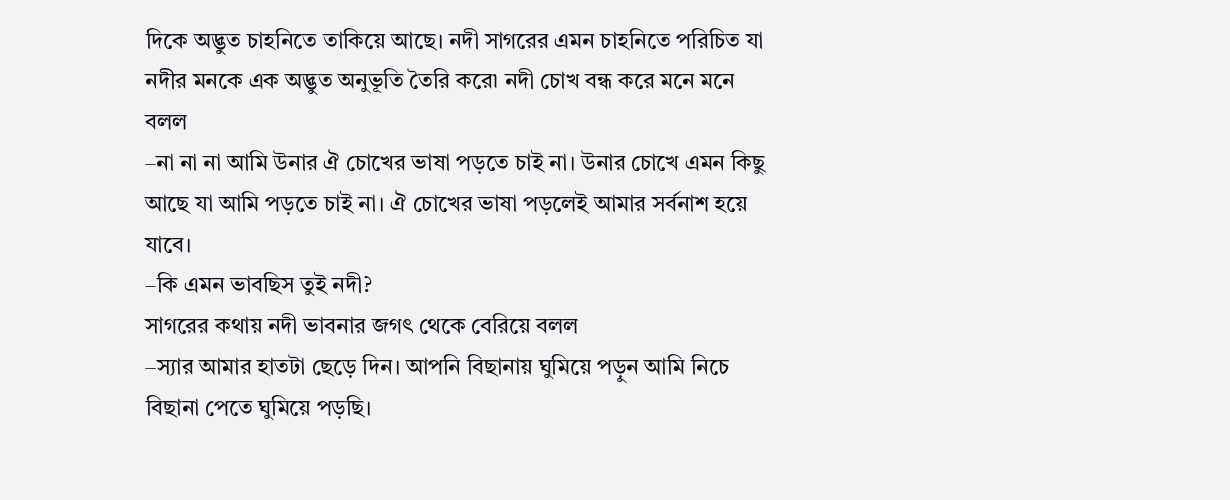দিকে অদ্ভুত চাহনিতে তাকিয়ে আছে। নদী সাগরের এমন চাহনিতে পরিচিত যা নদীর মনকে এক অদ্ভুত অনুভূতি তৈরি করে৷ নদী চোখ বন্ধ করে মনে মনে বলল
–না না না আমি উনার ঐ চোখের ভাষা পড়তে চাই না। উনার চোখে এমন কিছু আছে যা আমি পড়তে চাই না। ঐ চোখের ভাষা পড়লেই আমার সর্বনাশ হয়ে যাবে।
–কি এমন ভাবছিস তুই নদী?
সাগরের কথায় নদী ভাবনার জগৎ থেকে বেরিয়ে বলল
–স্যার আমার হাতটা ছেড়ে দিন। আপনি বিছানায় ঘুমিয়ে পড়ুন আমি নিচে বিছানা পেতে ঘুমিয়ে পড়ছি।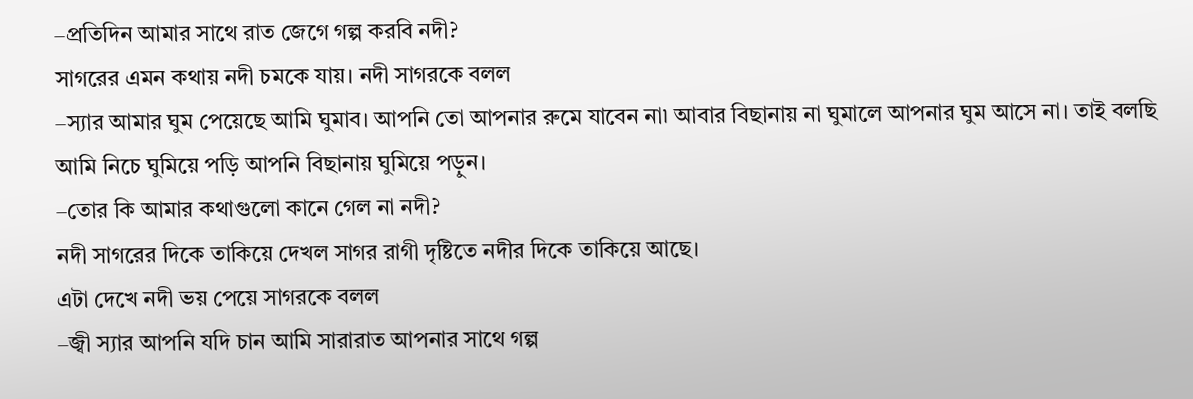–প্রতিদিন আমার সাথে রাত জেগে গল্প করবি নদী?
সাগরের এমন কথায় নদী চমকে যায়। নদী সাগরকে বলল
–স্যার আমার ঘুম পেয়েছে আমি ঘুমাব। আপনি তো আপনার রুমে যাবেন না৷ আবার বিছানায় না ঘুমালে আপনার ঘুম আসে না। তাই বলছি আমি নিচে ঘুমিয়ে পড়ি আপনি বিছানায় ঘুমিয়ে পড়ুন।
–তোর কি আমার কথাগুলো কানে গেল না নদী?
নদী সাগরের দিকে তাকিয়ে দেখল সাগর রাগী দৃষ্টিতে নদীর দিকে তাকিয়ে আছে।
এটা দেখে নদী ভয় পেয়ে সাগরকে বলল
–জ্বী স্যার আপনি যদি চান আমি সারারাত আপনার সাথে গল্প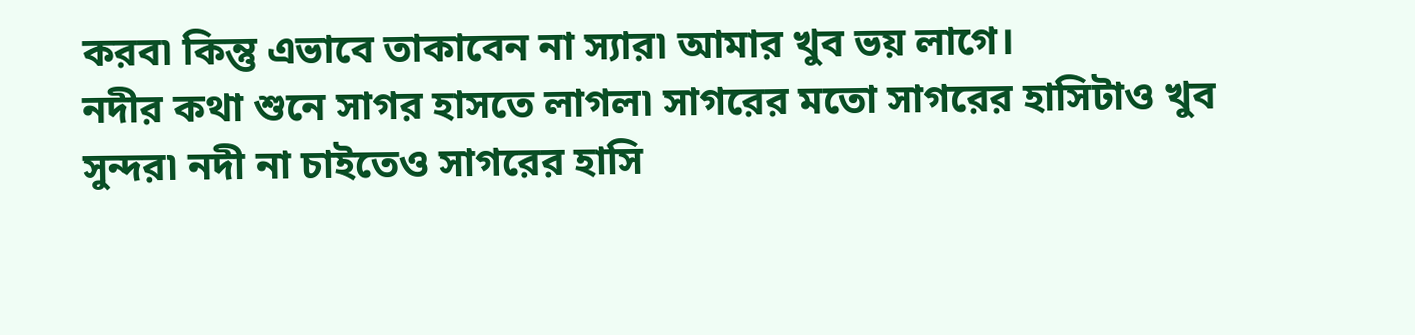করব৷ কিন্তু এভাবে তাকাবেন না স্যার৷ আমার খুব ভয় লাগে।
নদীর কথা শুনে সাগর হাসতে লাগল৷ সাগরের মতো সাগরের হাসিটাও খুব সুন্দর৷ নদী না চাইতেও সাগরের হাসি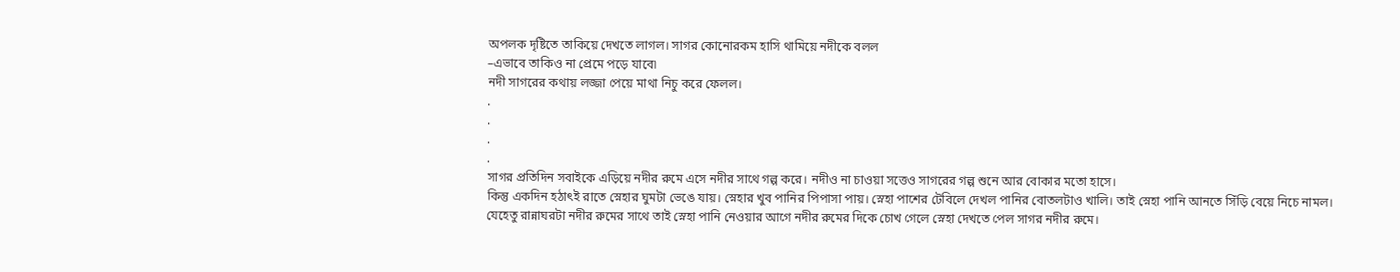অপলক দৃষ্টিতে তাকিয়ে দেখতে লাগল। সাগর কোনোরকম হাসি থামিয়ে নদীকে বলল
–এভাবে তাকিও না প্রেমে পড়ে যাবে৷
নদী সাগরের কথায় লজ্জা পেয়ে মাথা নিচু করে ফেলল।
.
.
.
.
সাগর প্রতিদিন সবাইকে এড়িয়ে নদীর রুমে এসে নদীর সাথে গল্প করে। নদীও না চাওয়া সত্তেও সাগরের গল্প শুনে আর বোকার মতো হাসে।
কিন্তু একদিন হঠাৎই রাতে স্নেহার ঘুমটা ভেঙে যায়। স্নেহার খুব পানির পিপাসা পায়। স্নেহা পাশের টেবিলে দেখল পানির বোতলটাও খালি। তাই স্নেহা পানি আনতে সিঁড়ি বেয়ে নিচে নামল। যেহেতু রান্নাঘরটা নদীর রুমের সাথে তাই স্নেহা পানি নেওয়ার আগে নদীর রুমের দিকে চোখ গেলে স্নেহা দেখতে পেল সাগর নদীর রুমে।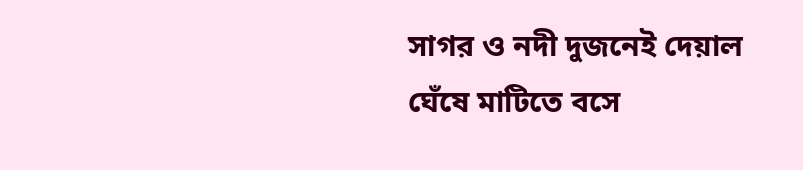সাগর ও নদী দুজনেই দেয়াল ঘেঁষে মাটিতে বসে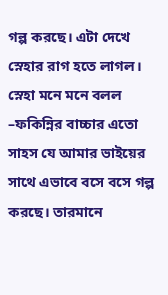গল্প করছে। এটা দেখে স্নেহার রাগ হতে লাগল। স্নেহা মনে মনে বলল
–ফকিন্নির বাচ্চার এতো সাহস যে আমার ভাইয়ের সাথে এভাবে বসে বসে গল্প করছে। তারমানে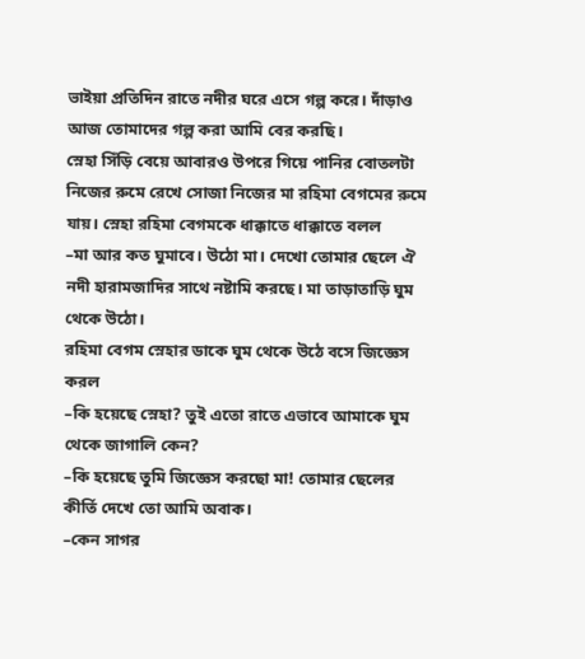ভাইয়া প্রতিদিন রাতে নদীর ঘরে এসে গল্প করে। দাঁড়াও আজ তোমাদের গল্প করা আমি বের করছি।
স্নেহা সিঁড়ি বেয়ে আবারও উপরে গিয়ে পানির বোতলটা নিজের রুমে রেখে সোজা নিজের মা রহিমা বেগমের রুমে যায়। স্নেহা রহিমা বেগমকে ধাক্কাতে ধাক্কাতে বলল
–মা আর কত ঘুমাবে। উঠো মা। দেখো তোমার ছেলে ঐ নদী হারামজাদির সাথে নষ্টামি করছে। মা তাড়াতাড়ি ঘুম থেকে উঠো।
রহিমা বেগম স্নেহার ডাকে ঘুম থেকে উঠে বসে জিজ্ঞেস করল
–কি হয়েছে স্নেহা? তুই এতো রাতে এভাবে আমাকে ঘুম থেকে জাগালি কেন?
–কি হয়েছে তুমি জিজ্ঞেস করছো মা! তোমার ছেলের কীর্তি দেখে তো আমি অবাক।
–কেন সাগর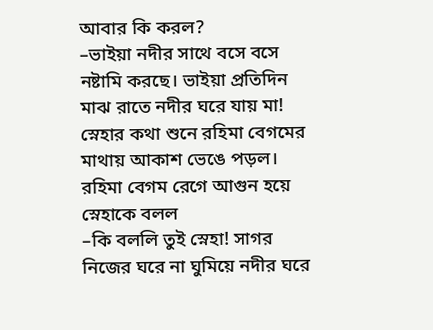আবার কি করল?
–ভাইয়া নদীর সাথে বসে বসে নষ্টামি করছে। ভাইয়া প্রতিদিন মাঝ রাতে নদীর ঘরে যায় মা!
স্নেহার কথা শুনে রহিমা বেগমের মাথায় আকাশ ভেঙে পড়ল। রহিমা বেগম রেগে আগুন হয়ে স্নেহাকে বলল
–কি বললি তুই স্নেহা! সাগর নিজের ঘরে না ঘুমিয়ে নদীর ঘরে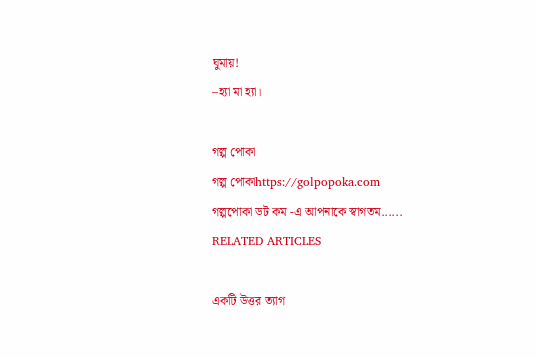ঘুমায়!
–হ্যা মা হ্যা।

গল্প পোকা
গল্প পোকাhttps://golpopoka.com
গল্পপোকা ডট কম -এ আপনাকে স্বাগতম......
RELATED ARTICLES

একটি উত্তর ত্যাগ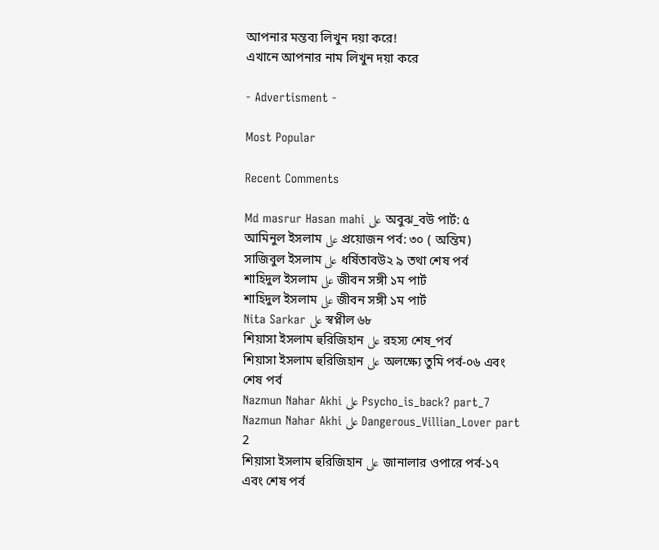আপনার মন্তব্য লিখুন দয়া করে!
এখানে আপনার নাম লিখুন দয়া করে

- Advertisment -

Most Popular

Recent Comments

Md masrur Hasan mahi على অবুঝ_বউ পার্ট: ৫
আমিনুল ইসলাম على প্রয়োজন পর্ব: ৩০ ( অন্তিম)
সাজিবুল ইসলাম على ধর্ষিতাবউ২ ৯ তথা শেষ পর্ব
শাহিদুল ইসলাম على জীবন সঙ্গী ১ম পার্ট
শাহিদুল ইসলাম على জীবন সঙ্গী ১ম পার্ট
Nita Sarkar على স্বপ্নীল ৬৮
শিয়াসা ইসলাম হুরিজিহান على রহস্য শেষ_পর্ব
শিয়াসা ইসলাম হুরিজিহান على অলক্ষ্যে তুমি পর্ব-০৬ এবং শেষ পর্ব
Nazmun Nahar Akhi على Psycho_is_back? part_7
Nazmun Nahar Akhi على Dangerous_Villian_Lover part 2
শিয়াসা ইসলাম হুরিজিহান على জানালার ওপারে পর্ব-১৭ এবং শেষ পর্ব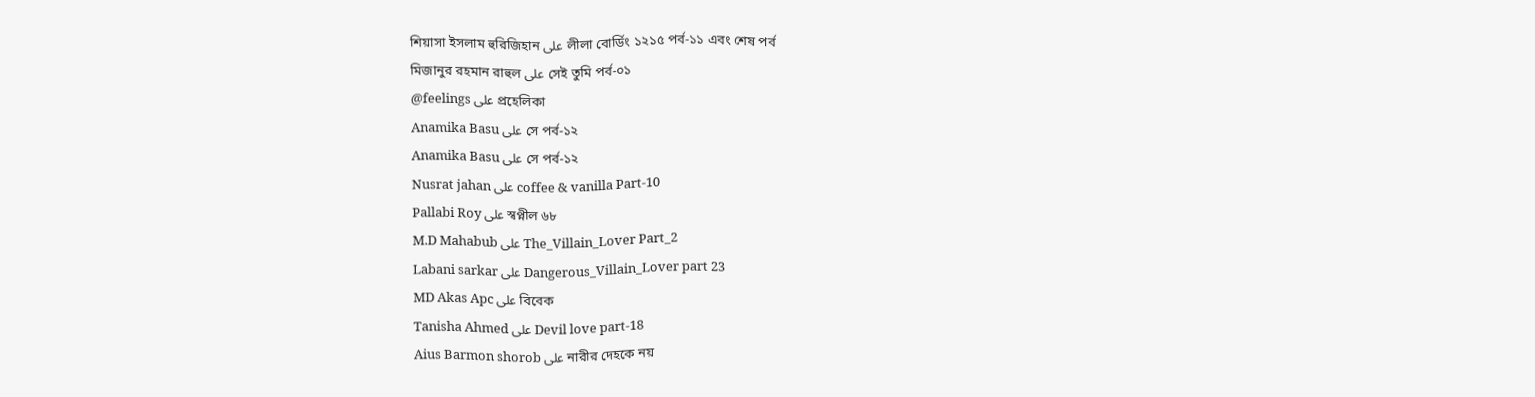শিয়াসা ইসলাম হুরিজিহান على লীলা বোর্ডিং ১২১৫ পর্ব-১১ এবং শেষ পর্ব
মিজানুর রহমান রাহুল على সেই তুমি পর্ব-০১
@feelings على প্রহেলিকা
Anamika Basu على সে পর্ব-১২
Anamika Basu على সে পর্ব-১২
Nusrat jahan على coffee & vanilla Part-10
Pallabi Roy على স্বপ্নীল ৬৮
M.D Mahabub على The_Villain_Lover Part_2
Labani sarkar على Dangerous_Villain_Lover part 23
MD Akas Apc على বিবেক
Tanisha Ahmed على Devil love part-18
Aius Barmon shorob على নারীর দেহকে নয়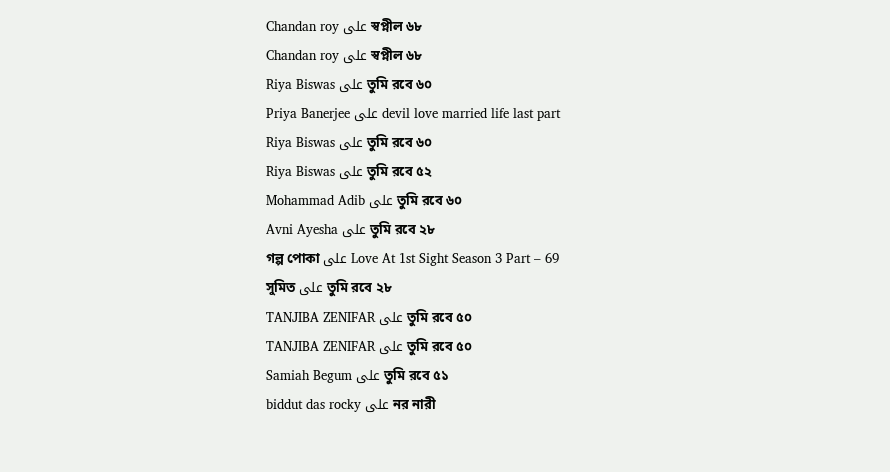Chandan roy على স্বপ্নীল ৬৮
Chandan roy على স্বপ্নীল ৬৮
Riya Biswas على তুমি রবে ৬০
Priya Banerjee على devil love married life last part
Riya Biswas على তুমি রবে ৬০
Riya Biswas على তুমি রবে ৫২
Mohammad Adib على তুমি রবে ৬০
Avni Ayesha على তুমি রবে ২৮
গল্প পোকা على Love At 1st Sight Season 3 Part – 69
সুমিত على তুমি রবে ২৮
TANJIBA ZENIFAR على তুমি রবে ৫০
TANJIBA ZENIFAR على তুমি রবে ৫০
Samiah Begum على তুমি রবে ৫১
biddut das rocky على নর নারী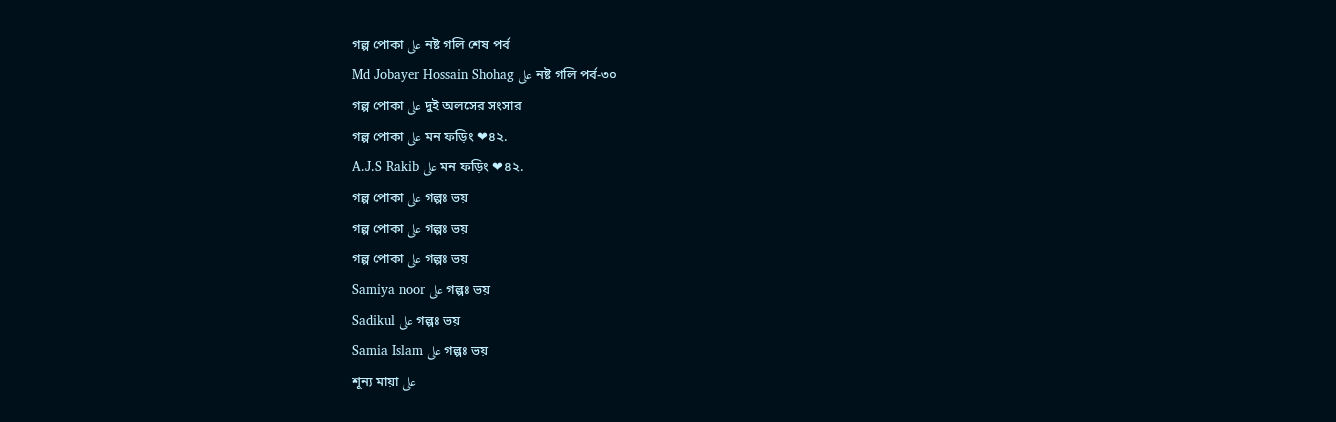গল্প পোকা على নষ্ট গলি শেষ পর্ব
Md Jobayer Hossain Shohag على নষ্ট গলি পর্ব-৩০
গল্প পোকা على দুই অলসের সংসার
গল্প পোকা على মন ফড়িং ❤৪২.
A.J.S Rakib على মন ফড়িং ❤৪২.
গল্প পোকা على গল্পঃ ভয়
গল্প পোকা على গল্পঃ ভয়
গল্প পোকা على গল্পঃ ভয়
Samiya noor على গল্পঃ ভয়
Sadikul على গল্পঃ ভয়
Samia Islam على গল্পঃ ভয়
শূন্য মায়া على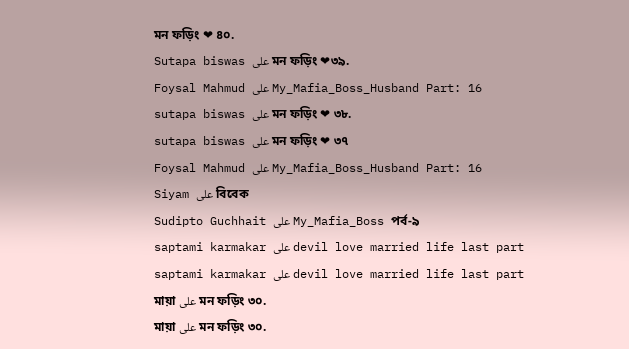মন ফড়িং ❤ ৪০.
Sutapa biswas على মন ফড়িং ❤৩৯.
Foysal Mahmud على My_Mafia_Boss_Husband Part: 16
sutapa biswas على মন ফড়িং ❤ ৩৮.
sutapa biswas على মন ফড়িং ❤ ৩৭
Foysal Mahmud على My_Mafia_Boss_Husband Part: 16
Siyam على বিবেক
Sudipto Guchhait على My_Mafia_Boss পর্ব-৯
saptami karmakar على devil love married life last part
saptami karmakar على devil love married life last part
মায়া على মন ফড়িং ৩০.
মায়া على মন ফড়িং ৩০.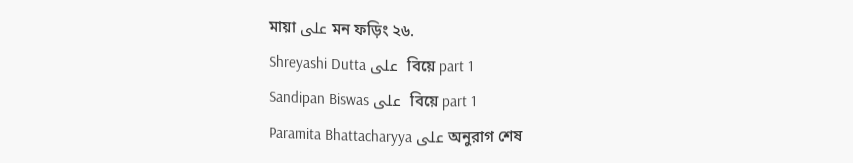মায়া على মন ফড়িং ২৬.
Shreyashi Dutta على  বিয়ে part 1
Sandipan Biswas على  বিয়ে part 1
Paramita Bhattacharyya على অনুরাগ শেষ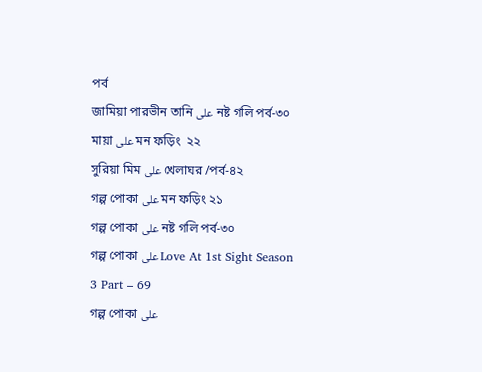পর্ব
জামিয়া পারভীন তানি على নষ্ট গলি পর্ব-৩০
মায়া على মন ফড়িং  ২২
সুরিয়া মিম على খেলাঘর /পর্ব-৪২
গল্প পোকা على মন ফড়িং ২১
গল্প পোকা على নষ্ট গলি পর্ব-৩০
গল্প পোকা على Love At 1st Sight Season 3 Part – 69
গল্প পোকা على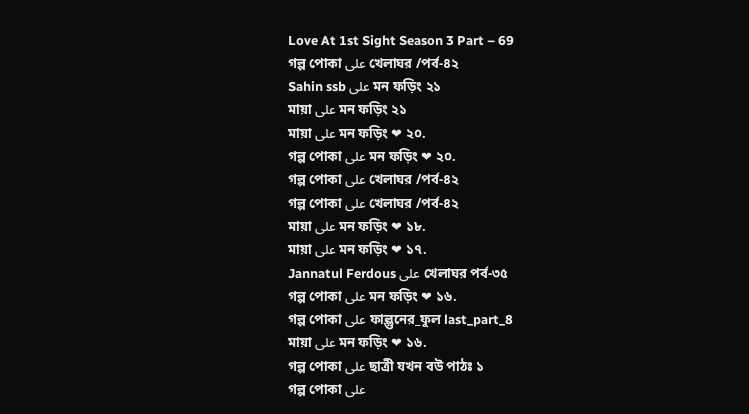Love At 1st Sight Season 3 Part – 69
গল্প পোকা على খেলাঘর /পর্ব-৪২
Sahin ssb على মন ফড়িং ২১
মায়া على মন ফড়িং ২১
মায়া على মন ফড়িং ❤ ২০.
গল্প পোকা على মন ফড়িং ❤ ২০.
গল্প পোকা على খেলাঘর /পর্ব-৪২
গল্প পোকা على খেলাঘর /পর্ব-৪২
মায়া على মন ফড়িং ❤ ১৮.
মায়া على মন ফড়িং ❤ ১৭.
Jannatul Ferdous على খেলাঘর পর্ব-৩৫
গল্প পোকা على মন ফড়িং ❤ ১৬.
গল্প পোকা على ফাল্গুনের_ফুল last_part_8
মায়া على মন ফড়িং ❤ ১৬.
গল্প পোকা على ছাত্রী যখন বউ পাঠঃ ১
গল্প পোকা على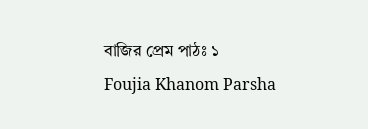বাজির প্রেম পাঠঃ ১
Foujia Khanom Parsha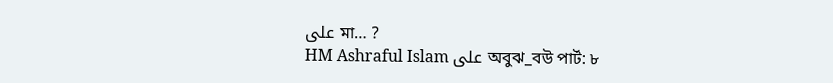على মা… ?
HM Ashraful Islam على অবুঝ_বউ পার্ট: ৮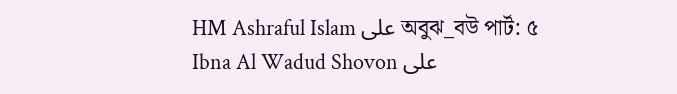HM Ashraful Islam على অবুঝ_বউ পার্ট: ৫
Ibna Al Wadud Shovon على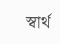স্বার্থ